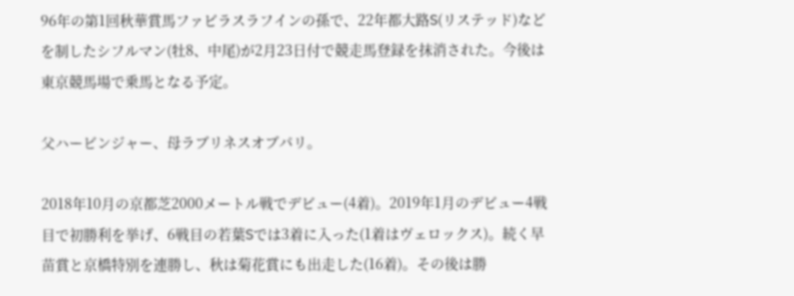96年の第1回秋華賞馬ファビラスラフインの孫で、22年都大路S(リステッド)などを制したシフルマン(牡8、中尾)が2月23日付で競走馬登録を抹消された。今後は東京競馬場で乗馬となる予定。

父ハービンジャー、母ラブリネスオブパリ。

2018年10月の京都芝2000メートル戦でデビュー(4着)。2019年1月のデビュー4戦目で初勝利を挙げ、6戦目の若葉Sでは3着に入った(1着はヴェロックス)。続く早苗賞と京橋特別を連勝し、秋は菊花賞にも出走した(16着)。その後は勝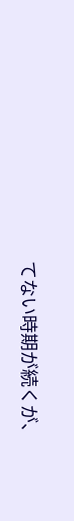てない時期が続くが、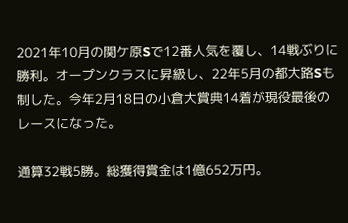2021年10月の関ケ原Sで12番人気を覆し、14戦ぶりに勝利。オープンクラスに昇級し、22年5月の都大路Sも制した。今年2月18日の小倉大賞典14着が現役最後のレースになった。

通算32戦5勝。総獲得賞金は1億652万円。